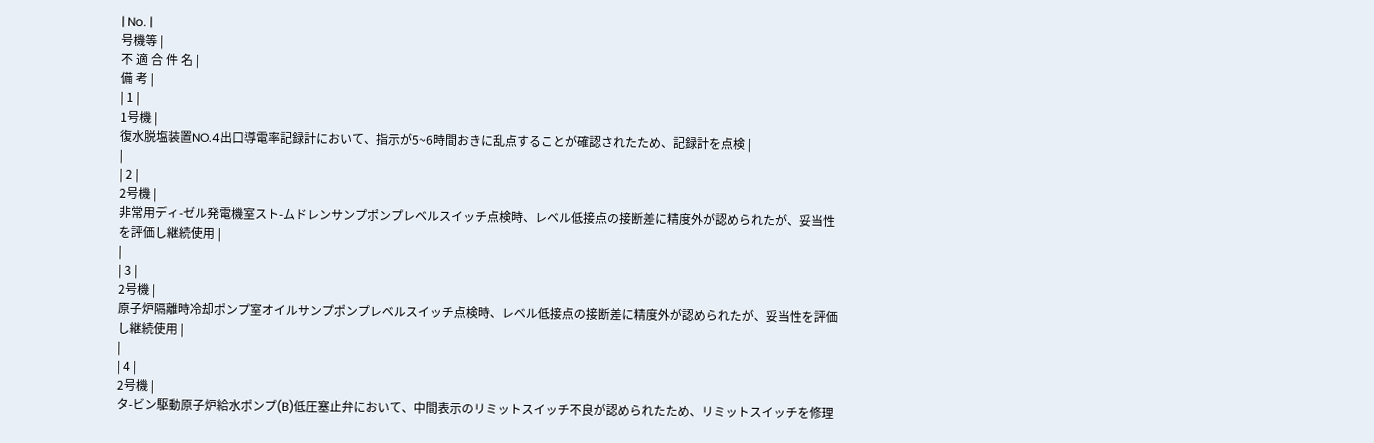| No. |
号機等 |
不 適 合 件 名 |
備 考 |
| 1 |
1号機 |
復水脱塩装置NO.4出口導電率記録計において、指示が5~6時間おきに乱点することが確認されたため、記録計を点検 |
|
| 2 |
2号機 |
非常用ディ-ゼル発電機室スト-ムドレンサンプポンプレベルスイッチ点検時、レベル低接点の接断差に精度外が認められたが、妥当性を評価し継続使用 |
|
| 3 |
2号機 |
原子炉隔離時冷却ポンプ室オイルサンプポンプレベルスイッチ点検時、レベル低接点の接断差に精度外が認められたが、妥当性を評価し継続使用 |
|
| 4 |
2号機 |
タ-ビン駆動原子炉給水ポンプ(B)低圧塞止弁において、中間表示のリミットスイッチ不良が認められたため、リミットスイッチを修理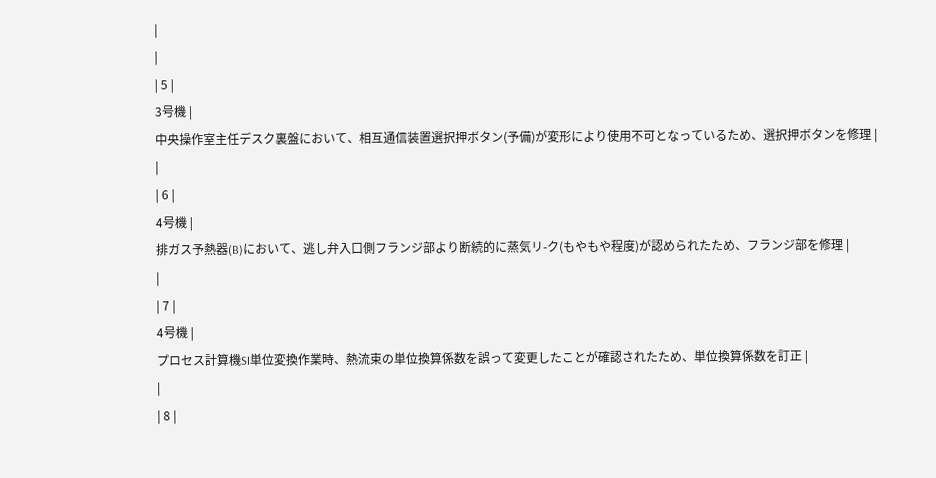|
|
| 5 |
3号機 |
中央操作室主任デスク裏盤において、相互通信装置選択押ボタン(予備)が変形により使用不可となっているため、選択押ボタンを修理 |
|
| 6 |
4号機 |
排ガス予熱器(B)において、逃し弁入口側フランジ部より断続的に蒸気リ-ク(もやもや程度)が認められたため、フランジ部を修理 |
|
| 7 |
4号機 |
プロセス計算機SI単位変換作業時、熱流束の単位換算係数を誤って変更したことが確認されたため、単位換算係数を訂正 |
|
| 8 |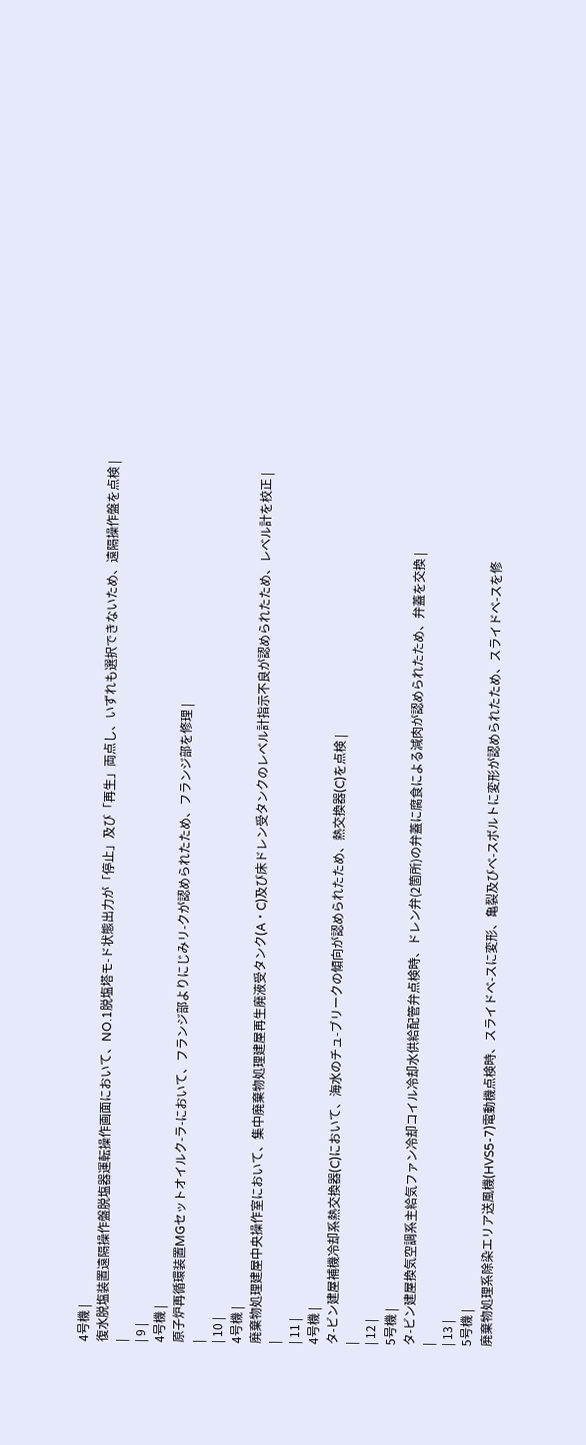4号機 |
復水脱塩装置遠隔操作盤脱塩器運転操作画面において、NO.1脱塩塔モ-ド状態出力が「停止」及び「再生」両点し、いずれも選択できないため、遠隔操作盤を点検 |
|
| 9 |
4号機 |
原子炉再循環装置MGセットオイルク-ラ-において、フランジ部よりにじみリ-クが認められたため、フランジ部を修理 |
|
| 10 |
4号機 |
廃棄物処理建屋中央操作室において、集中廃棄物処理建屋再生廃液受タンク(A・C)及び床ドレン受タンクのレベル計指示不良が認められたため、レベル計を校正 |
|
| 11 |
4号機 |
タ-ビン建屋補機冷却系熱交換器(C)において、海水のチュ-ブリークの傾向が認められたため、熱交換器(C)を点検 |
|
| 12 |
5号機 |
タ-ビン建屋換気空調系主給気ファン冷却コイル冷却水供給配管弁点検時、ドレン弁(2箇所)の弁蓋に腐食による減肉が認められたため、弁蓋を交換 |
|
| 13 |
5号機 |
廃棄物処理系除染エリア送風機(HVS5-7)電動機点検時、スライドベ-スに変形、亀裂及びベ-スボルトに変形が認められたため、スライドベ-スを修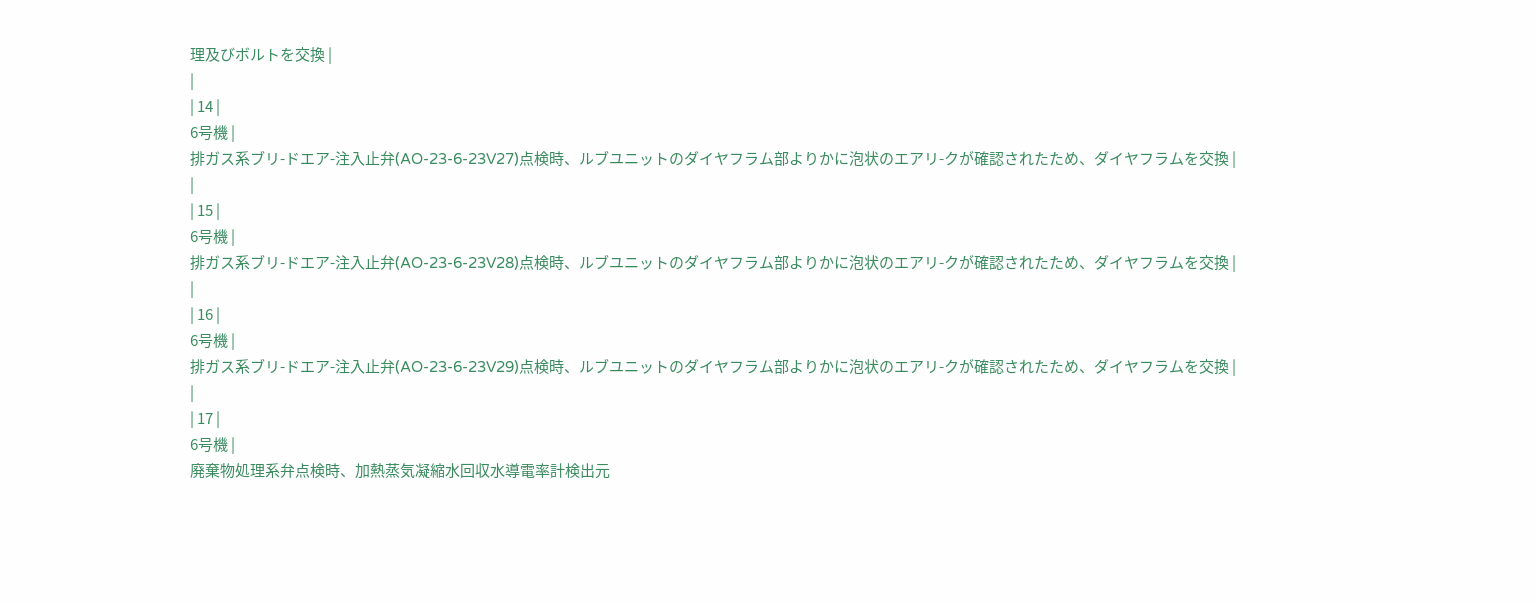理及びボルトを交換 |
|
| 14 |
6号機 |
排ガス系ブリ-ドエア-注入止弁(AO-23-6-23V27)点検時、ルブユニットのダイヤフラム部よりかに泡状のエアリ-クが確認されたため、ダイヤフラムを交換 |
|
| 15 |
6号機 |
排ガス系ブリ-ドエア-注入止弁(AO-23-6-23V28)点検時、ルブユニットのダイヤフラム部よりかに泡状のエアリ-クが確認されたため、ダイヤフラムを交換 |
|
| 16 |
6号機 |
排ガス系ブリ-ドエア-注入止弁(AO-23-6-23V29)点検時、ルブユニットのダイヤフラム部よりかに泡状のエアリ-クが確認されたため、ダイヤフラムを交換 |
|
| 17 |
6号機 |
廃棄物処理系弁点検時、加熱蒸気凝縮水回収水導電率計検出元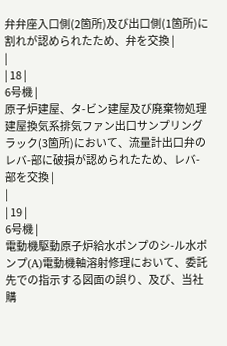弁弁座入口側(2箇所)及び出口側(1箇所)に割れが認められたため、弁を交換 |
|
| 18 |
6号機 |
原子炉建屋、タ-ビン建屋及び廃棄物処理建屋換気系排気ファン出口サンプリングラック(3箇所)において、流量計出口弁のレバ-部に破損が認められたため、レバ-部を交換 |
|
| 19 |
6号機 |
電動機駆動原子炉給水ポンプのシ-ル水ポンプ(A)電動機軸溶射修理において、委託先での指示する図面の誤り、及び、当社購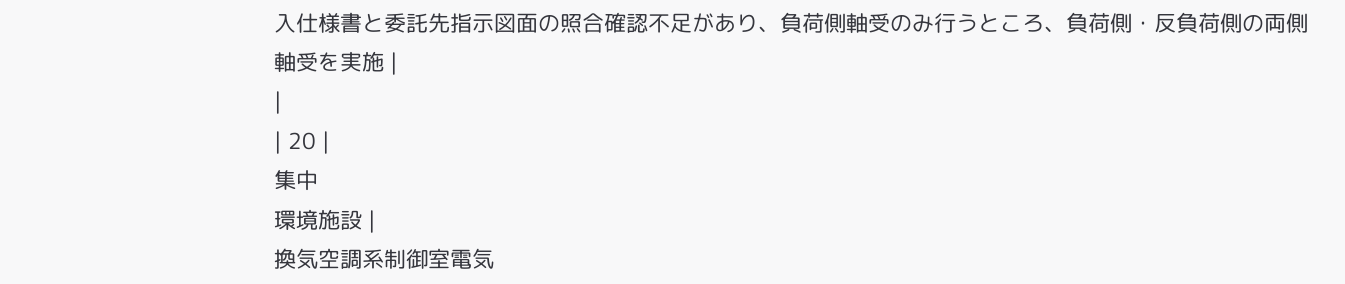入仕様書と委託先指示図面の照合確認不足があり、負荷側軸受のみ行うところ、負荷側・反負荷側の両側軸受を実施 |
|
| 20 |
集中
環境施設 |
換気空調系制御室電気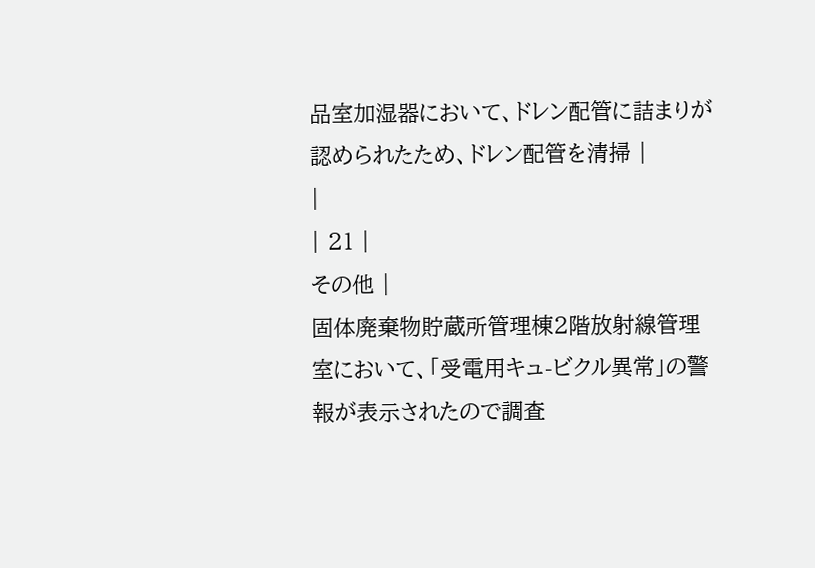品室加湿器において、ドレン配管に詰まりが認められたため、ドレン配管を清掃 |
|
| 21 |
その他 |
固体廃棄物貯蔵所管理棟2階放射線管理室において、「受電用キュ-ビクル異常」の警報が表示されたので調査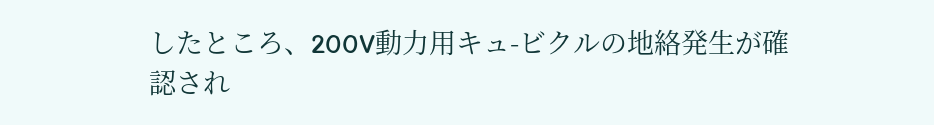したところ、200V動力用キュ-ビクルの地絡発生が確認され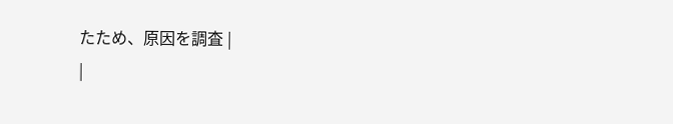たため、原因を調査 |
|